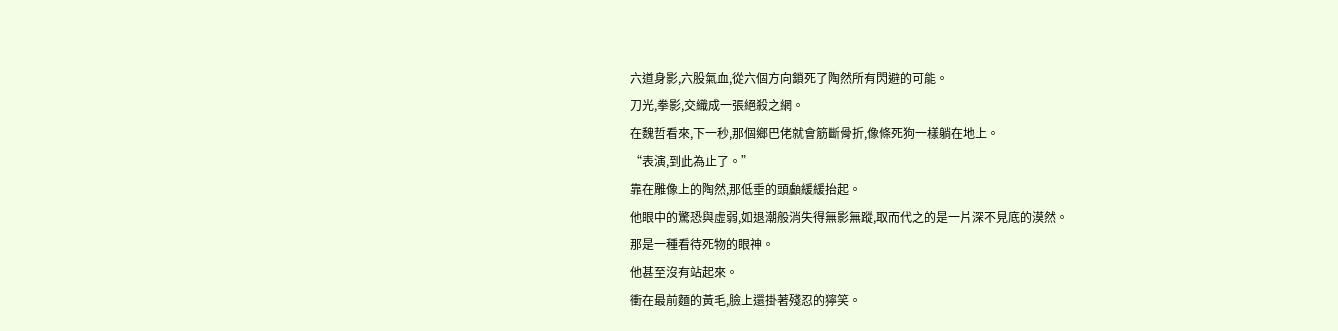六道身影,六股氣血,從六個方向鎖死了陶然所有閃避的可能。
刀光,拳影,交織成一張絕殺之網。
在魏哲看來,下一秒,那個鄉巴佬就會筋斷骨折,像條死狗一樣躺在地上。
“表演,到此為止了。”
靠在雕像上的陶然,那低垂的頭顱緩緩抬起。
他眼中的驚恐與虛弱,如退潮般消失得無影無蹤,取而代之的是一片深不見底的漠然。
那是一種看待死物的眼神。
他甚至沒有站起來。
衝在最前麵的黃毛,臉上還掛著殘忍的獰笑。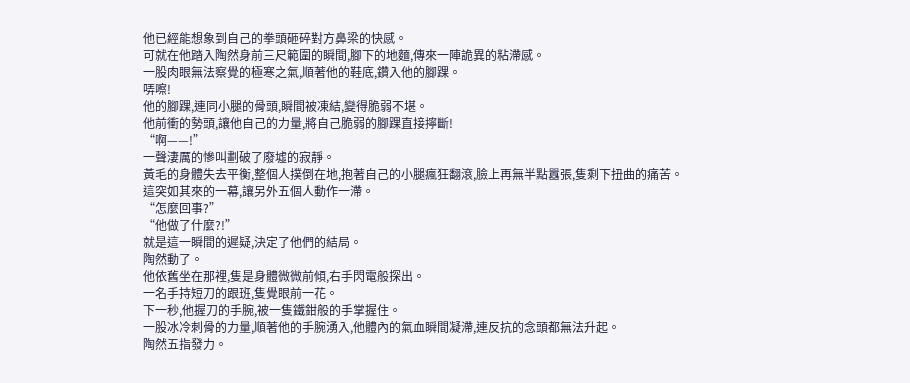他已經能想象到自己的拳頭砸碎對方鼻梁的快感。
可就在他踏入陶然身前三尺範圍的瞬間,腳下的地麵,傳來一陣詭異的粘滯感。
一股肉眼無法察覺的極寒之氣,順著他的鞋底,鑽入他的腳踝。
哢嚓!
他的腳踝,連同小腿的骨頭,瞬間被凍結,變得脆弱不堪。
他前衝的勢頭,讓他自己的力量,將自己脆弱的腳踝直接擰斷!
“啊——!”
一聲淒厲的慘叫劃破了廢墟的寂靜。
黃毛的身體失去平衡,整個人撲倒在地,抱著自己的小腿瘋狂翻滾,臉上再無半點囂張,隻剩下扭曲的痛苦。
這突如其來的一幕,讓另外五個人動作一滯。
“怎麼回事?”
“他做了什麼?!”
就是這一瞬間的遲疑,決定了他們的結局。
陶然動了。
他依舊坐在那裡,隻是身體微微前傾,右手閃電般探出。
一名手持短刀的跟班,隻覺眼前一花。
下一秒,他握刀的手腕,被一隻鐵鉗般的手掌握住。
一股冰冷刺骨的力量,順著他的手腕湧入,他體內的氣血瞬間凝滯,連反抗的念頭都無法升起。
陶然五指發力。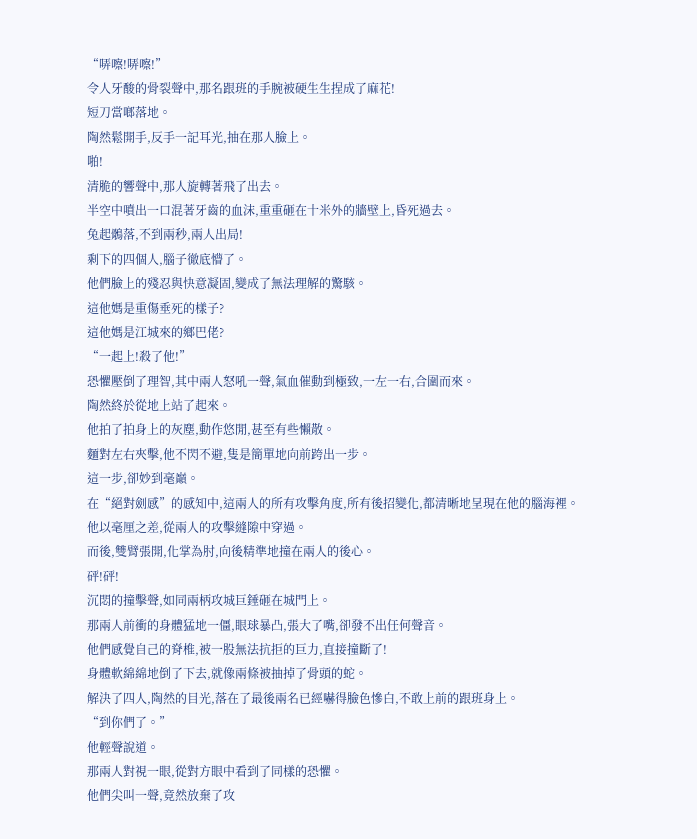“哢嚓!哢嚓!”
令人牙酸的骨裂聲中,那名跟班的手腕被硬生生捏成了麻花!
短刀當啷落地。
陶然鬆開手,反手一記耳光,抽在那人臉上。
啪!
清脆的響聲中,那人旋轉著飛了出去。
半空中噴出一口混著牙齒的血沫,重重砸在十米外的牆壁上,昏死過去。
兔起鶻落,不到兩秒,兩人出局!
剩下的四個人,腦子徹底懵了。
他們臉上的殘忍與快意凝固,變成了無法理解的驚駭。
這他媽是重傷垂死的樣子?
這他媽是江城來的鄉巴佬?
“一起上!殺了他!”
恐懼壓倒了理智,其中兩人怒吼一聲,氣血催動到極致,一左一右,合圍而來。
陶然終於從地上站了起來。
他拍了拍身上的灰塵,動作悠閒,甚至有些懶散。
麵對左右夾擊,他不閃不避,隻是簡單地向前跨出一步。
這一步,卻妙到毫巔。
在“絕對劍感”的感知中,這兩人的所有攻擊角度,所有後招變化,都清晰地呈現在他的腦海裡。
他以毫厘之差,從兩人的攻擊縫隙中穿過。
而後,雙臂張開,化掌為肘,向後精準地撞在兩人的後心。
砰!砰!
沉悶的撞擊聲,如同兩柄攻城巨錘砸在城門上。
那兩人前衝的身體猛地一僵,眼球暴凸,張大了嘴,卻發不出任何聲音。
他們感覺自己的脊椎,被一股無法抗拒的巨力,直接撞斷了!
身體軟綿綿地倒了下去,就像兩條被抽掉了骨頭的蛇。
解決了四人,陶然的目光,落在了最後兩名已經嚇得臉色慘白,不敢上前的跟班身上。
“到你們了。”
他輕聲說道。
那兩人對視一眼,從對方眼中看到了同樣的恐懼。
他們尖叫一聲,竟然放棄了攻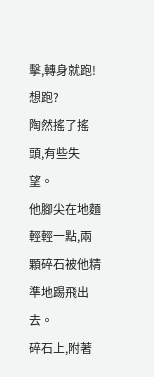擊,轉身就跑!
想跑?
陶然搖了搖頭,有些失望。
他腳尖在地麵輕輕一點,兩顆碎石被他精準地踢飛出去。
碎石上,附著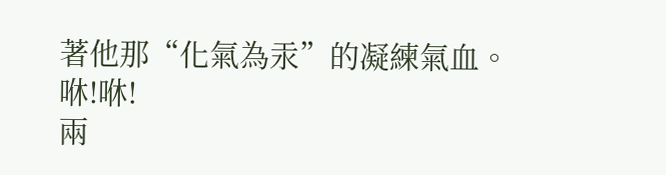著他那“化氣為汞”的凝練氣血。
咻!咻!
兩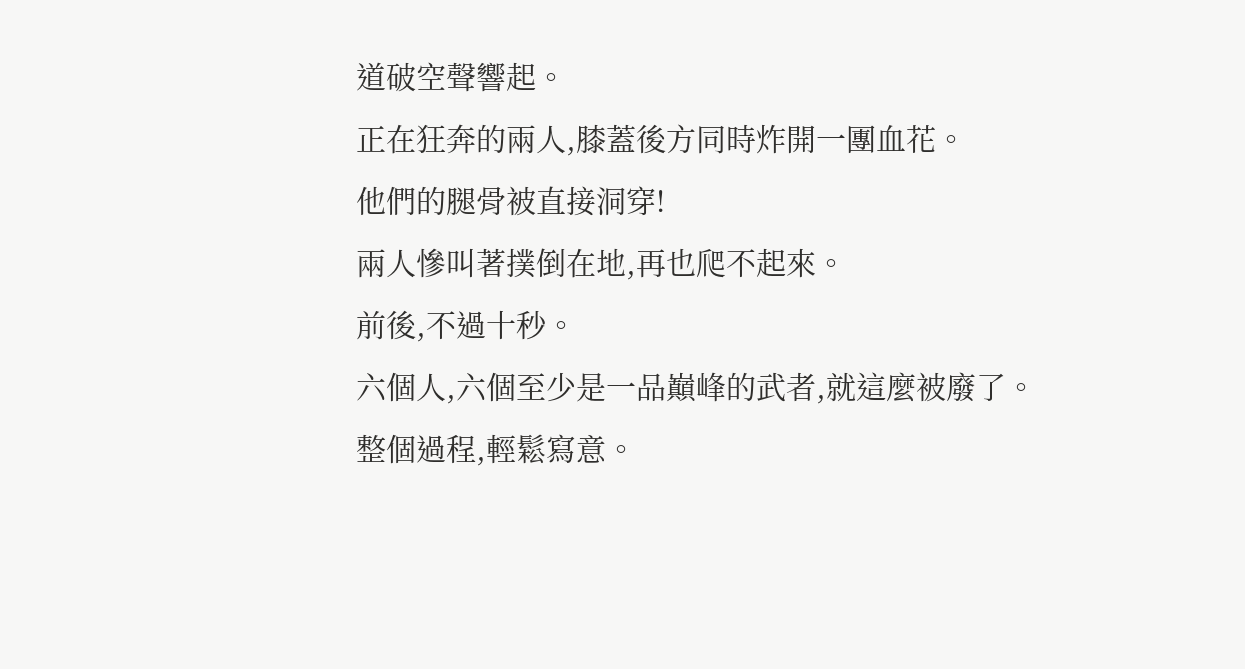道破空聲響起。
正在狂奔的兩人,膝蓋後方同時炸開一團血花。
他們的腿骨被直接洞穿!
兩人慘叫著撲倒在地,再也爬不起來。
前後,不過十秒。
六個人,六個至少是一品巔峰的武者,就這麼被廢了。
整個過程,輕鬆寫意。